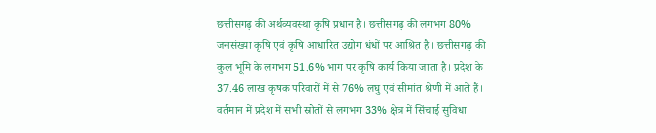छत्तीसगढ़ की अर्थव्यवस्था कृषि प्रधान है। छत्तीसगढ़ की लगभग 80% जनसंख्या कृषि एवं कृषि आधारित उद्योग धंधों पर आश्रित है। छत्तीसगढ़ की कुल भूमि के लगभग 51.6% भाग पर कृषि कार्य किया जाता है। प्रदेश के 37.46 लाख कृषक परिवारों में से 76% लघु एवं सीमांत श्रेणी में आते हैं। वर्तमान में प्रदेश में सभी स्रोतों से लगभग 33% क्षेत्र में सिंचाई सुविधा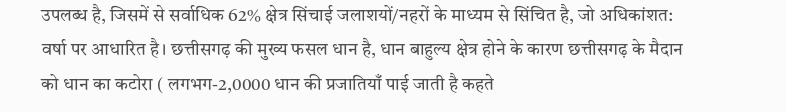उपलब्ध है, जिसमें से सर्वाधिक 62% क्षेत्र सिंचाई जलाशयों/नहरों के माध्यम से सिंचित है, जो अधिकांशत: वर्षा पर आधारित है। छत्तीसगढ़ की मुख्य फसल धान है, धान बाहुल्य क्षेत्र होने के कारण छत्तीसगढ़ के मैदान को धान का कटोरा ( लगभग-2,0000 धान की प्रजातियाँ पाई जाती है कहते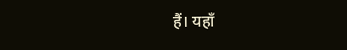हैं। यहाँ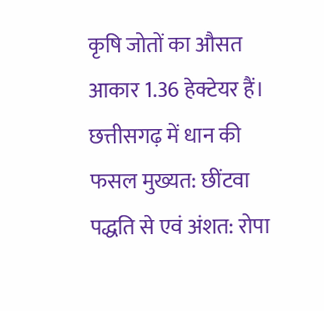कृषि जोतों का औसत आकार 1.36 हेक्टेयर हैं। छत्तीसगढ़ में धान की फसल मुख्यत: छींटवा पद्धति से एवं अंशत: रोपा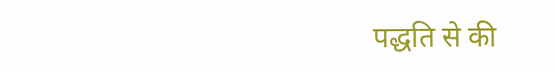पद्धति से की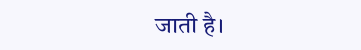जाती है।